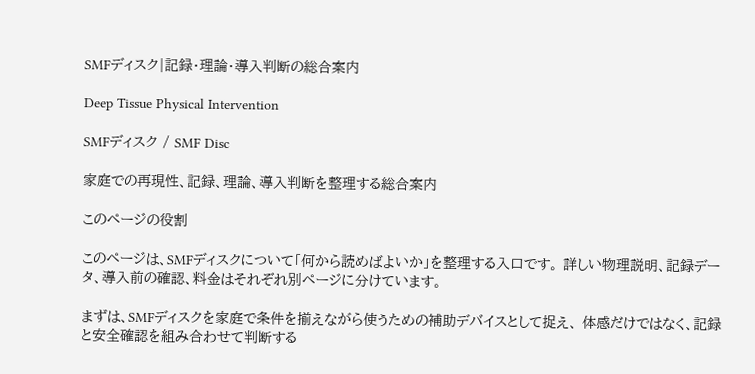SMFディスク|記録・理論・導入判断の総合案内

Deep Tissue Physical Intervention

SMFディスク / SMF Disc

家庭での再現性、記録、理論、導入判断を整理する総合案内

このページの役割

このページは、SMFディスクについて「何から読めばよいか」を整理する入口です。 詳しい物理説明、記録データ、導入前の確認、料金はそれぞれ別ページに分けています。

まずは、SMFディスクを家庭で条件を揃えながら使うための補助デバイスとして捉え、 体感だけではなく、記録と安全確認を組み合わせて判断する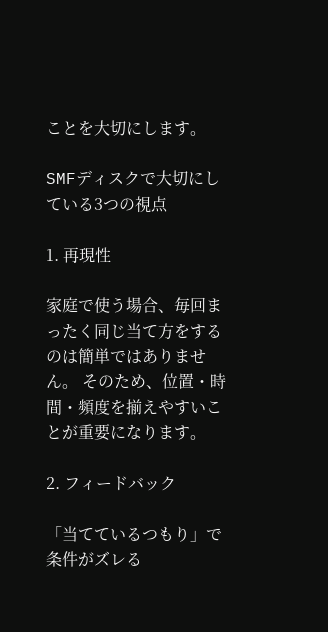ことを大切にします。

SMFディスクで大切にしている3つの視点

1. 再現性

家庭で使う場合、毎回まったく同じ当て方をするのは簡単ではありません。 そのため、位置・時間・頻度を揃えやすいことが重要になります。

2. フィードバック

「当てているつもり」で条件がズレる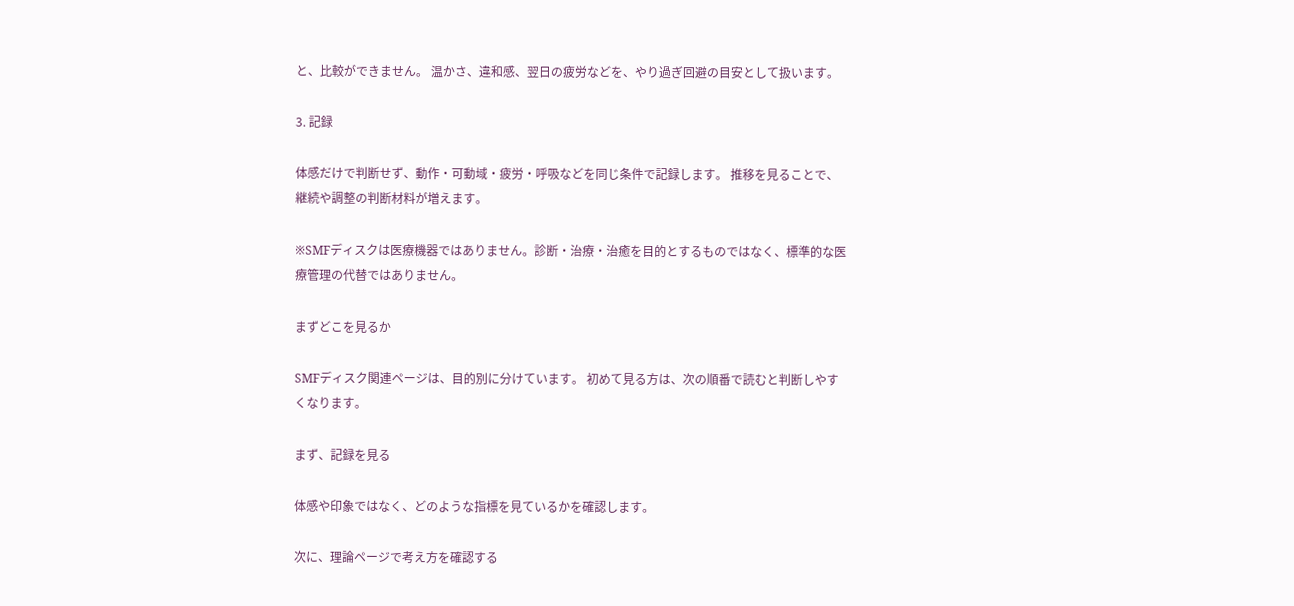と、比較ができません。 温かさ、違和感、翌日の疲労などを、やり過ぎ回避の目安として扱います。

3. 記録

体感だけで判断せず、動作・可動域・疲労・呼吸などを同じ条件で記録します。 推移を見ることで、継続や調整の判断材料が増えます。

※SMFディスクは医療機器ではありません。診断・治療・治癒を目的とするものではなく、標準的な医療管理の代替ではありません。

まずどこを見るか

SMFディスク関連ページは、目的別に分けています。 初めて見る方は、次の順番で読むと判断しやすくなります。

まず、記録を見る

体感や印象ではなく、どのような指標を見ているかを確認します。

次に、理論ページで考え方を確認する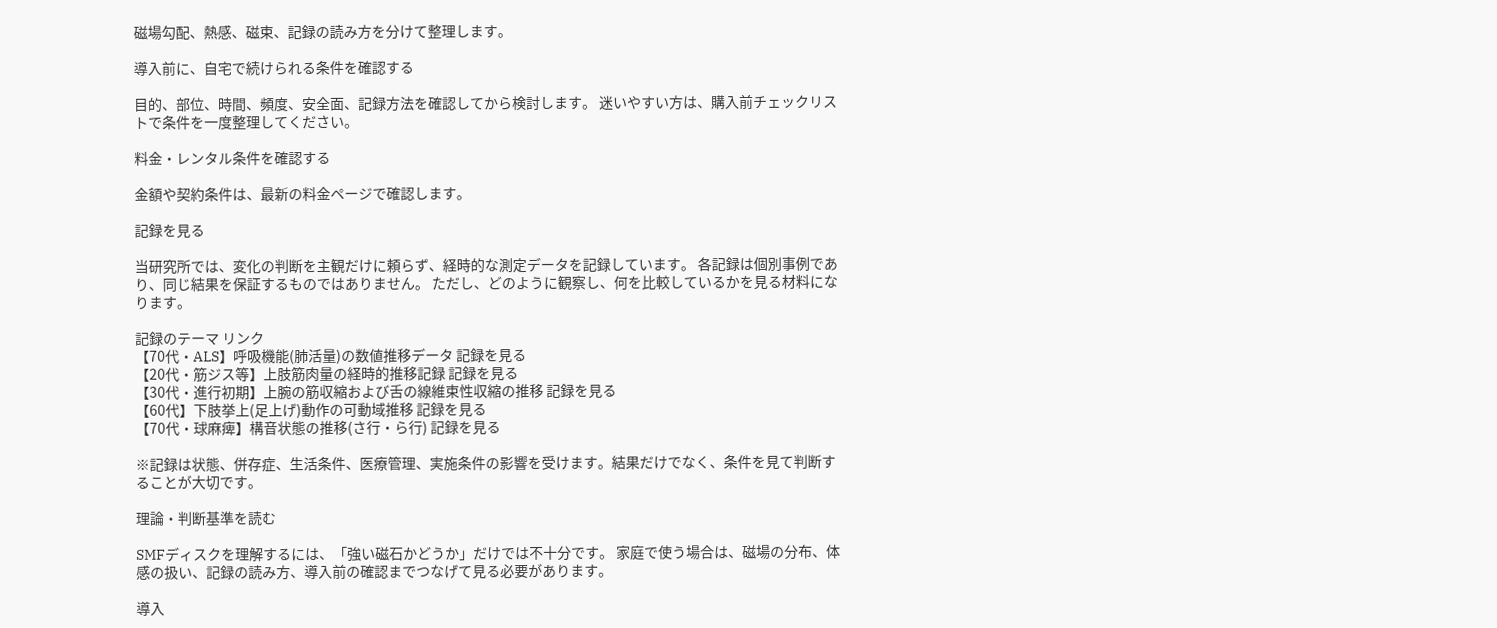磁場勾配、熱感、磁束、記録の読み方を分けて整理します。

導入前に、自宅で続けられる条件を確認する

目的、部位、時間、頻度、安全面、記録方法を確認してから検討します。 迷いやすい方は、購入前チェックリストで条件を一度整理してください。

料金・レンタル条件を確認する

金額や契約条件は、最新の料金ページで確認します。

記録を見る

当研究所では、変化の判断を主観だけに頼らず、経時的な測定データを記録しています。 各記録は個別事例であり、同じ結果を保証するものではありません。 ただし、どのように観察し、何を比較しているかを見る材料になります。

記録のテーマ リンク
【70代・ALS】呼吸機能(肺活量)の数値推移データ 記録を見る
【20代・筋ジス等】上肢筋肉量の経時的推移記録 記録を見る
【30代・進行初期】上腕の筋収縮および舌の線維束性収縮の推移 記録を見る
【60代】下肢挙上(足上げ)動作の可動域推移 記録を見る
【70代・球麻痺】構音状態の推移(さ行・ら行) 記録を見る

※記録は状態、併存症、生活条件、医療管理、実施条件の影響を受けます。結果だけでなく、条件を見て判断することが大切です。

理論・判断基準を読む

SMFディスクを理解するには、「強い磁石かどうか」だけでは不十分です。 家庭で使う場合は、磁場の分布、体感の扱い、記録の読み方、導入前の確認までつなげて見る必要があります。

導入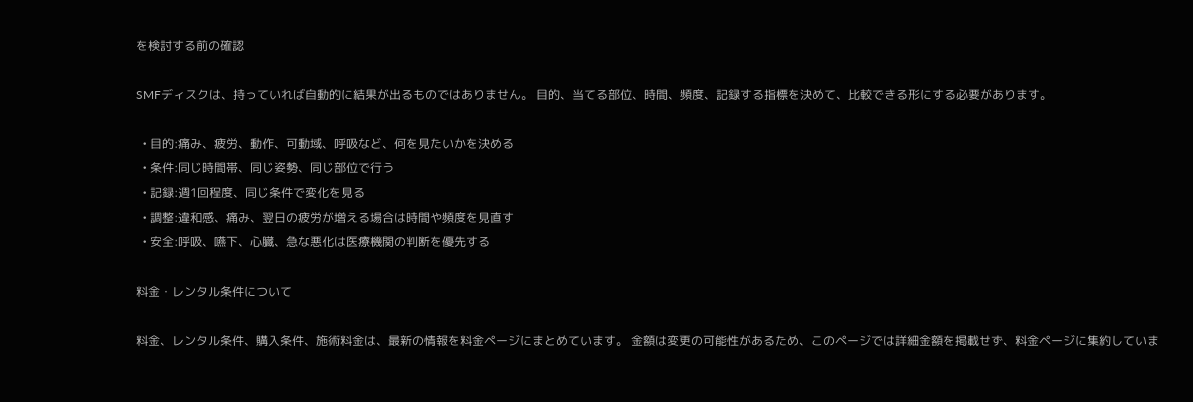を検討する前の確認

SMFディスクは、持っていれば自動的に結果が出るものではありません。 目的、当てる部位、時間、頻度、記録する指標を決めて、比較できる形にする必要があります。

  • 目的:痛み、疲労、動作、可動域、呼吸など、何を見たいかを決める
  • 条件:同じ時間帯、同じ姿勢、同じ部位で行う
  • 記録:週1回程度、同じ条件で変化を見る
  • 調整:違和感、痛み、翌日の疲労が増える場合は時間や頻度を見直す
  • 安全:呼吸、嚥下、心臓、急な悪化は医療機関の判断を優先する

料金・レンタル条件について

料金、レンタル条件、購入条件、施術料金は、最新の情報を料金ページにまとめています。 金額は変更の可能性があるため、このページでは詳細金額を掲載せず、料金ページに集約していま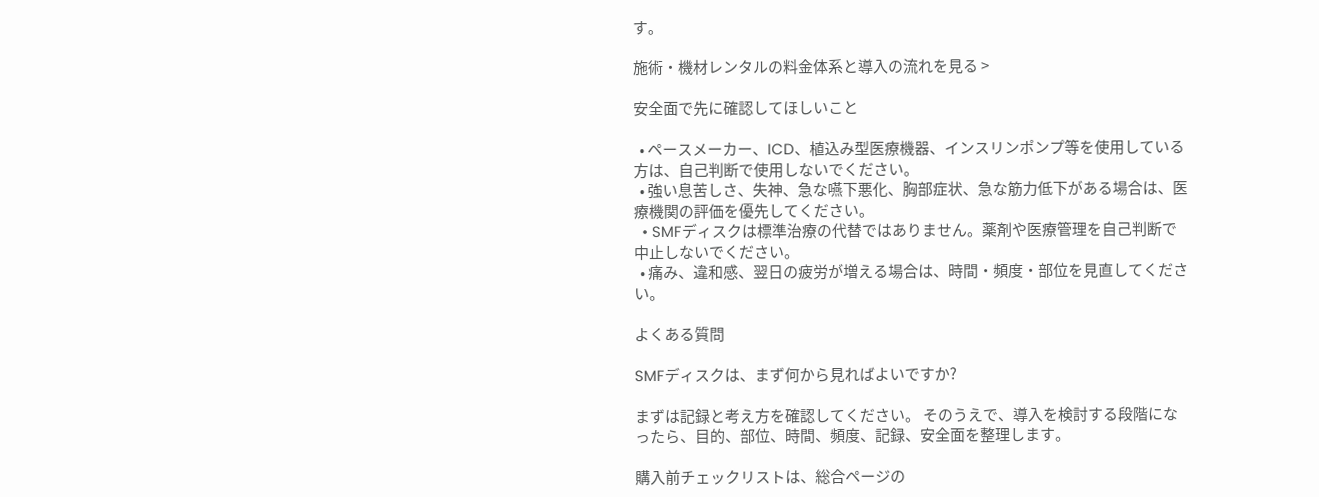す。

施術・機材レンタルの料金体系と導入の流れを見る >

安全面で先に確認してほしいこと

  • ペースメーカー、ICD、植込み型医療機器、インスリンポンプ等を使用している方は、自己判断で使用しないでください。
  • 強い息苦しさ、失神、急な嚥下悪化、胸部症状、急な筋力低下がある場合は、医療機関の評価を優先してください。
  • SMFディスクは標準治療の代替ではありません。薬剤や医療管理を自己判断で中止しないでください。
  • 痛み、違和感、翌日の疲労が増える場合は、時間・頻度・部位を見直してください。

よくある質問

SMFディスクは、まず何から見ればよいですか?

まずは記録と考え方を確認してください。 そのうえで、導入を検討する段階になったら、目的、部位、時間、頻度、記録、安全面を整理します。

購入前チェックリストは、総合ページの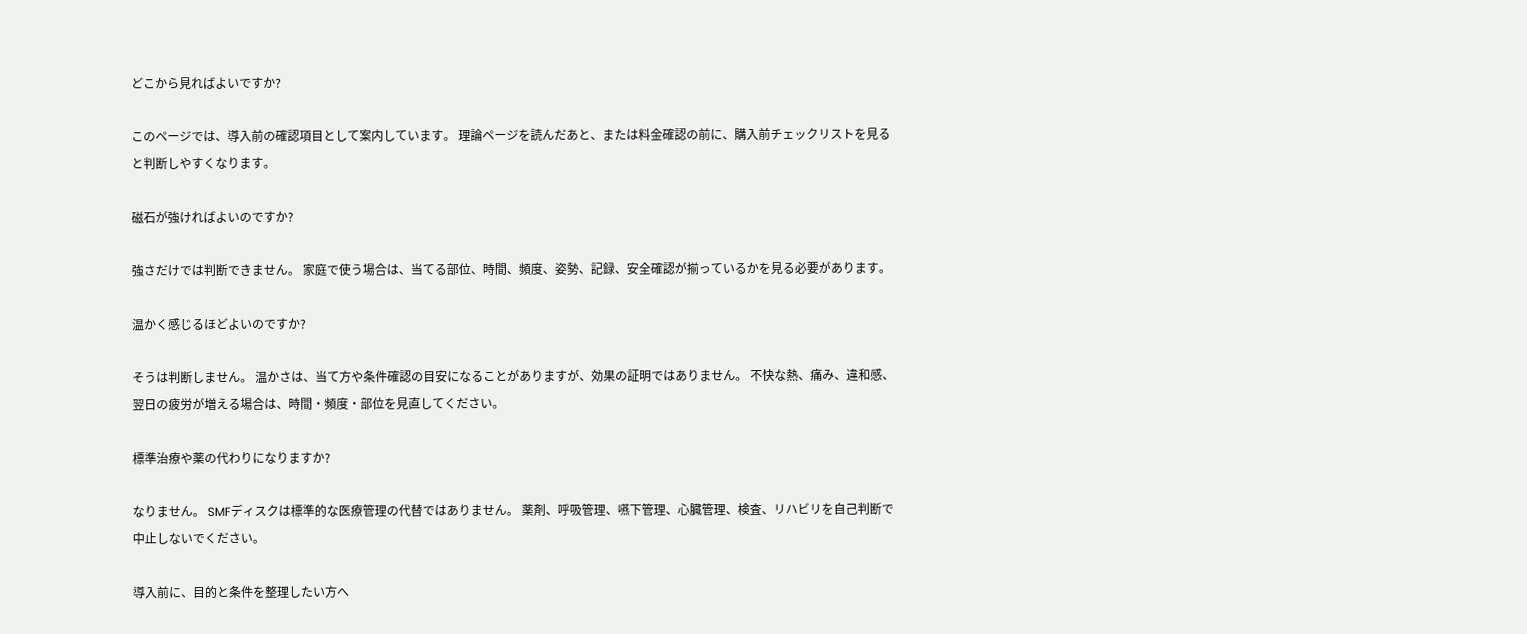どこから見ればよいですか?

このページでは、導入前の確認項目として案内しています。 理論ページを読んだあと、または料金確認の前に、購入前チェックリストを見ると判断しやすくなります。

磁石が強ければよいのですか?

強さだけでは判断できません。 家庭で使う場合は、当てる部位、時間、頻度、姿勢、記録、安全確認が揃っているかを見る必要があります。

温かく感じるほどよいのですか?

そうは判断しません。 温かさは、当て方や条件確認の目安になることがありますが、効果の証明ではありません。 不快な熱、痛み、違和感、翌日の疲労が増える場合は、時間・頻度・部位を見直してください。

標準治療や薬の代わりになりますか?

なりません。 SMFディスクは標準的な医療管理の代替ではありません。 薬剤、呼吸管理、嚥下管理、心臓管理、検査、リハビリを自己判断で中止しないでください。

導入前に、目的と条件を整理したい方へ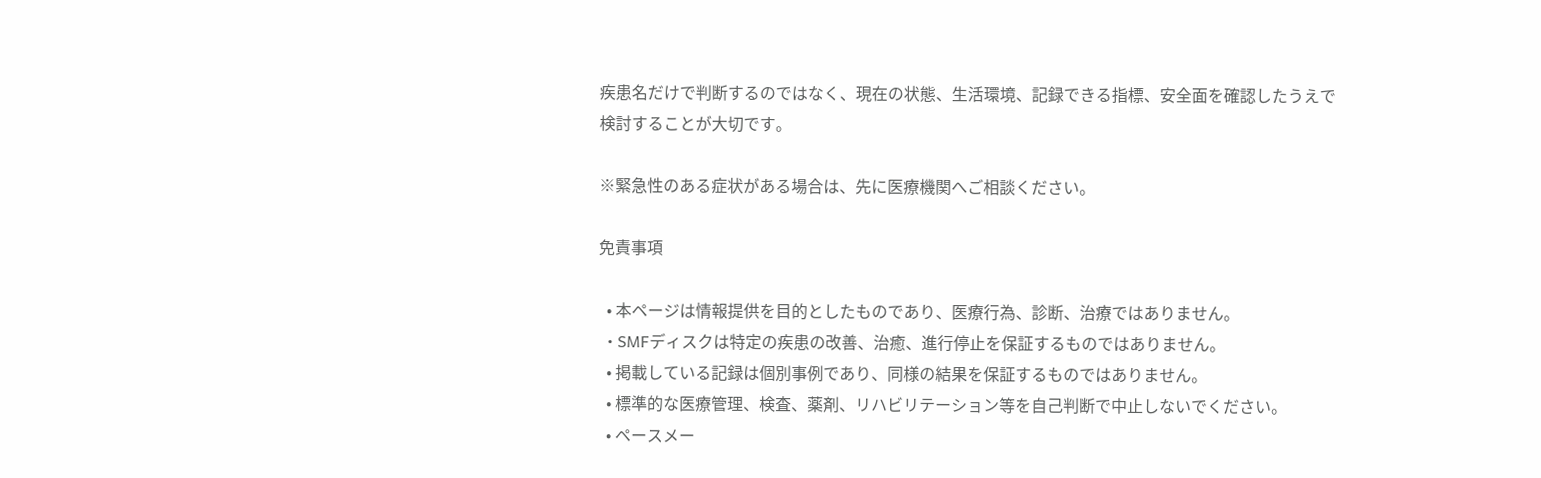疾患名だけで判断するのではなく、現在の状態、生活環境、記録できる指標、安全面を確認したうえで検討することが大切です。

※緊急性のある症状がある場合は、先に医療機関へご相談ください。

免責事項

  • 本ページは情報提供を目的としたものであり、医療行為、診断、治療ではありません。
  • SMFディスクは特定の疾患の改善、治癒、進行停止を保証するものではありません。
  • 掲載している記録は個別事例であり、同様の結果を保証するものではありません。
  • 標準的な医療管理、検査、薬剤、リハビリテーション等を自己判断で中止しないでください。
  • ペースメー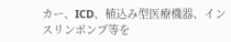カー、ICD、植込み型医療機器、インスリンポンプ等を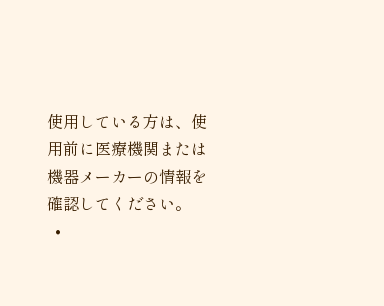使用している方は、使用前に医療機関または機器メーカーの情報を確認してください。
  •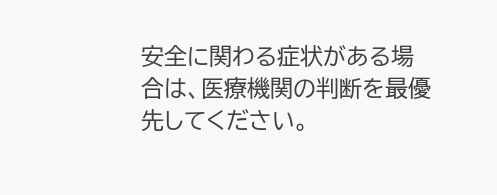安全に関わる症状がある場合は、医療機関の判断を最優先してください。